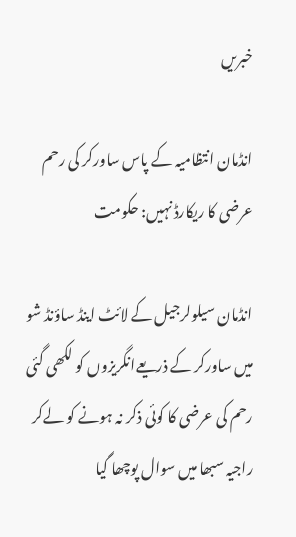خبریں

انڈمان انتظامیہ کے پاس ساورکر کی رحم عرضی کا ریکارڈ نہیں: حکومت

انڈمان سیلولرجیل کے لائٹ اینڈ ساؤنڈ شو میں ساورکر کے ذریعےانگریزوں کو لکھی گئی رحم‌ کی عرضی کا کوئی ذکر نہ ہونے کو لےکر راجیہ سبھا میں سوال پوچھا گیا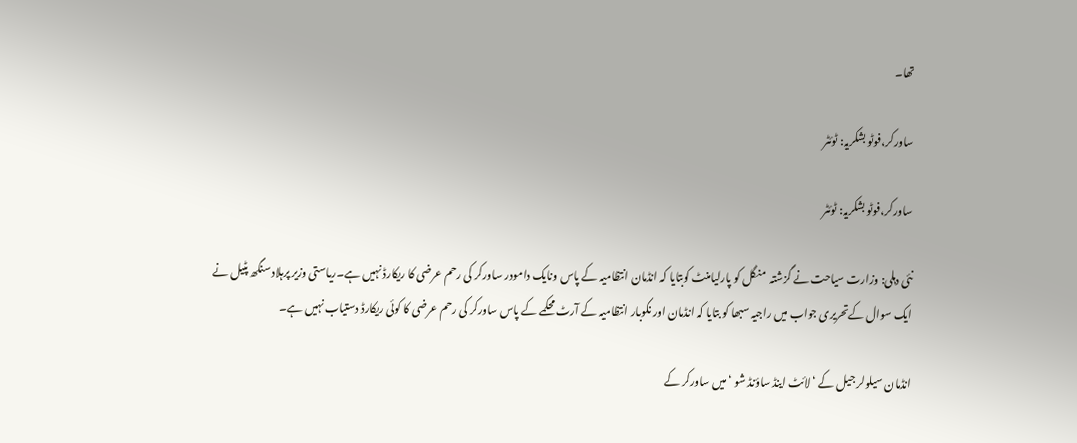تھا۔

ساورکر،فوٹو بشکریہ: ٹوئٹر

ساورکر،فوٹو بشکریہ: ٹوئٹر

نئی دہلی: وزارت سیاحت نے گزشتہ  منگل کو پارلیامنٹ کوبتایا کہ انڈمان انتظامیہ کے پاس ونایک دامودر ساورکر کی رحم عرضی کا ریکارڈ نہیں ہے۔ریاستی وزیر پرہلاد سنگھ پٹیل نے ایک سوال کےتحریری جواب میں راجیہ سبھا کو بتایا کہ انڈمان اور نکوبار انتظامیہ کے آرٹ محکمے کے پاس ساورکر کی رحم عرضی کا کوئی ریکارڈ دستیاب نہیں ہے۔

انڈمان سیلولر جیل کے ‘لائٹ اینڈ ساؤنڈ شو ‘میں ساورکر کے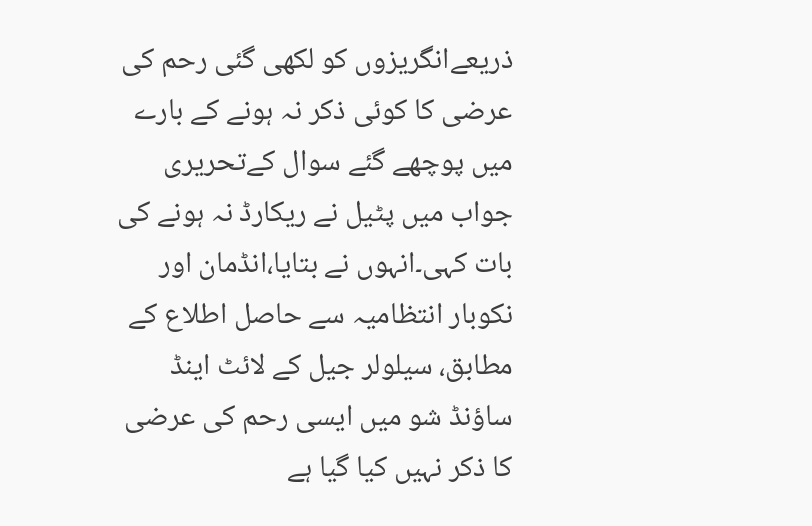ذریعےانگریزوں کو لکھی گئی رحم کی عرضی کا کوئی ذکر نہ ہونے کے بارے میں پوچھے گئے سوال کےتحریری جواب میں پٹیل نے ریکارڈ نہ ہونے کی بات کہی۔انہوں نے بتایا،انڈمان اور نکوبار انتظامیہ سے حاصل اطلاع کے مطابق، سیلولر جیل کے لائٹ اینڈ ساؤنڈ شو میں ایسی رحم کی عرضی کا ذکر نہیں کیا گیا ہے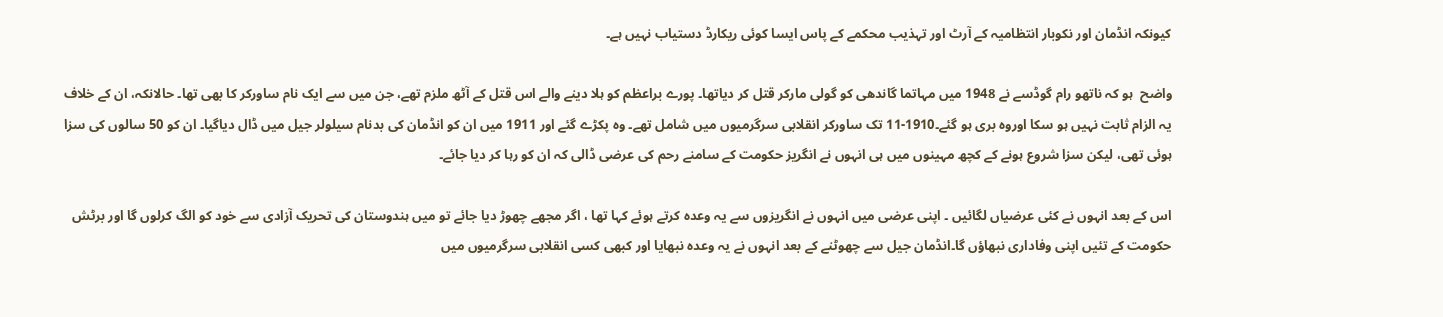کیونکہ انڈمان اور نکوبار انتظامیہ کے آرٹ اور تہذیب محکمے کے پاس ایسا کوئی ریکارڈ دستیاب نہیں ہے۔

واضح  ہو کہ ناتھو رام گوڈسے نے 1948 میں مہاتما گاندھی کو گولی مار‌کر قتل کر دیاتھا۔ پورے براعظم کو ہلا دینے والے اس قتل کے آٹھ ملزم تھے، جن میں سے ایک نام ساورکر کا بھی تھا۔ حالانکہ، ان کے خلاف یہ الزام ثابت نہیں ہو سکا اوروہ بری ہو گئے۔1910-11 تک ساورکر انقلابی سرگرمیوں میں شامل تھے۔ وہ پکڑے گئے اور 1911 میں ان کو انڈمان کی بدنام سیلولر جیل میں ڈال دیاگیا۔ ان کو 50 سالوں کی سزا ہوئی تھی، لیکن سزا شروع ہونے کے کچھ مہینوں میں ہی انہوں نے انگریز حکومت کے سامنے رحم کی عرضی ڈالی کہ ان کو رہا کر دیا جائے۔

اس کے بعد انہوں نے کئی عرضیاں لگائیں ۔ اپنی عرضی میں انہوں نے انگریزوں سے یہ وعدہ کرتے ہوئے کہا تھا ، اگر مجھے چھوڑ دیا جائے تو میں ہندوستان کی تحریک آزادی سے خود کو الگ کرلوں گا اور برٹش حکومت کے تئیں اپنی وفاداری نبھاؤں گا۔انڈمان جیل سے چھوٹنے کے بعد انہوں نے یہ وعدہ نبھایا اور کبھی کسی انقلابی سرگرمیوں میں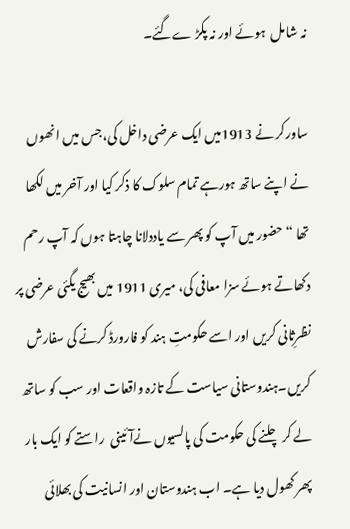نہ شامل  ہوئے اور نہ پکڑ ےگئے۔

ساورکر نے 1913میں ایک عرضی داخل کی،جس میں انھوں نے اپنے ساتھ ہورہے تمام سلوک کا ذکر کیا اور آخر میں لکھا تھا “حضور میں آپ کو پھر سے یاددلانا چاہتا ہوں کہ آپ رحم دکھاتے ہوئے سزا معافی کی، میری 1911 میں بھیج یگئی عرضی پر نظرِثانی کریں اور اسے حکومتِ ہند کو فارورڈ کرنے کی سفارش کریں۔ہندوستانی سیاست کے تازہ واقعات اور سب کو ساتھ لے کر چلنے کی حکومت کی پالسیوں نےآئینی  راستے کو ایک بار پھر کھول دیا ہے۔ اب ہندوستان اور انسانیت کی بھلائی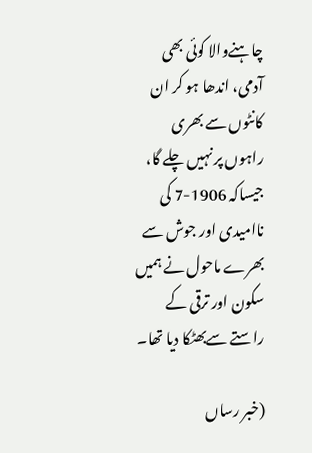چاہنےوالا کوئی بھی آدمی، اندھا ہو کر ان کانٹوں سے بھری راہوں پر نہیں چلے گا، جیساکہ 1906-7 کی ناامیدی اور جوش سے بھرے ماحول نے ہمیں سکون اور ترقی کے راستے سےبھٹکا دیا تھا۔

(خبر رساں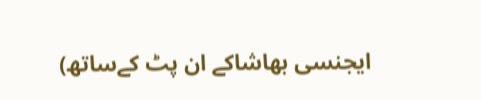ایجنسی بھاشاکے ان پٹ کےساتھ)